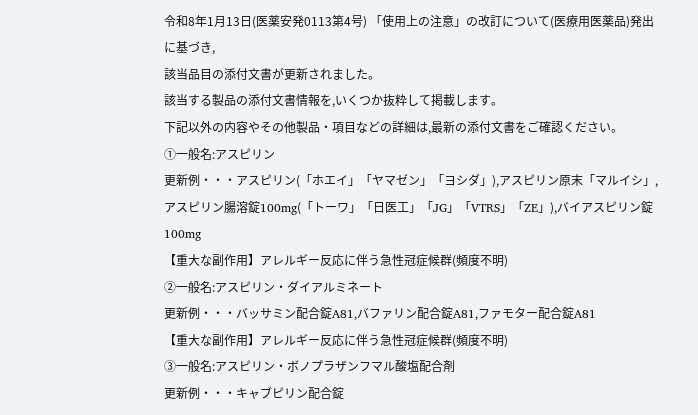令和8年1月13日(医薬安発0113第4号) 「使用上の注意」の改訂について(医療用医薬品)発出に基づき,
該当品目の添付文書が更新されました。
該当する製品の添付文書情報を,いくつか抜粋して掲載します。
下記以外の内容やその他製品・項目などの詳細は,最新の添付文書をご確認ください。
①一般名:アスピリン
更新例・・・アスピリン(「ホエイ」「ヤマゼン」「ヨシダ」),アスピリン原末「マルイシ」,アスピリン腸溶錠100mg(「トーワ」「日医工」「JG」「VTRS」「ZE」),バイアスピリン錠100mg
【重大な副作用】アレルギー反応に伴う急性冠症候群(頻度不明)
②一般名:アスピリン・ダイアルミネート
更新例・・・バッサミン配合錠A81,バファリン配合錠A81,ファモター配合錠A81
【重大な副作用】アレルギー反応に伴う急性冠症候群(頻度不明)
③一般名:アスピリン・ボノプラザンフマル酸塩配合剤
更新例・・・キャブピリン配合錠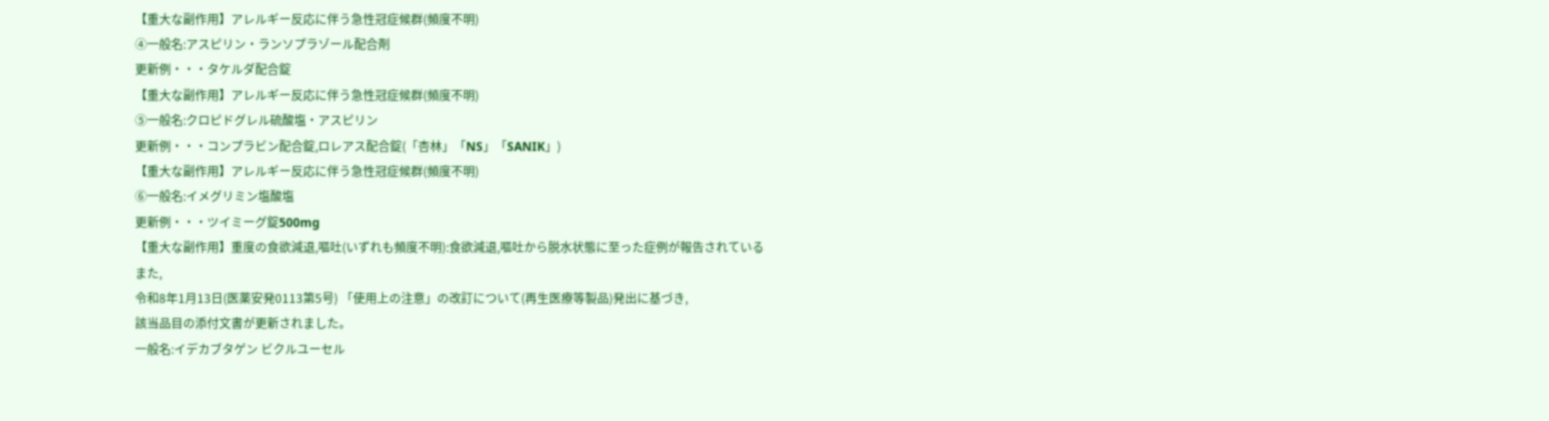【重大な副作用】アレルギー反応に伴う急性冠症候群(頻度不明)
④一般名:アスピリン・ランソプラゾール配合剤
更新例・・・タケルダ配合錠
【重大な副作用】アレルギー反応に伴う急性冠症候群(頻度不明)
⑤一般名:クロピドグレル硫酸塩・アスピリン
更新例・・・コンプラビン配合錠,ロレアス配合錠(「杏林」「NS」「SANIK」)
【重大な副作用】アレルギー反応に伴う急性冠症候群(頻度不明)
⑥一般名:イメグリミン塩酸塩
更新例・・・ツイミーグ錠500mg
【重大な副作用】重度の食欲減退,嘔吐(いずれも頻度不明):食欲減退,嘔吐から脱水状態に至った症例が報告されている
また,
令和8年1月13日(医薬安発0113第5号) 「使用上の注意」の改訂について(再生医療等製品)発出に基づき,
該当品目の添付文書が更新されました。
一般名:イデカブタゲン ビクルユーセル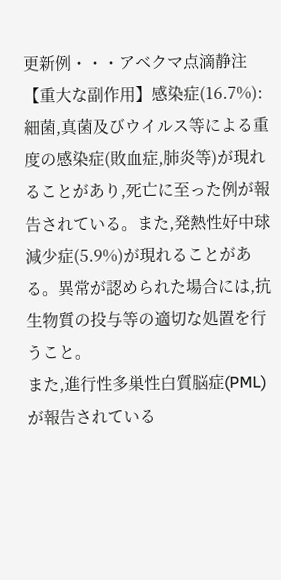更新例・・・アベクマ点滴静注
【重大な副作用】感染症(16.7%):細菌,真菌及びウイルス等による重度の感染症(敗血症,肺炎等)が現れることがあり,死亡に至った例が報告されている。また,発熱性好中球減少症(5.9%)が現れることがある。異常が認められた場合には,抗生物質の投与等の適切な処置を行うこと。
また,進行性多巣性白質脳症(PML)が報告されている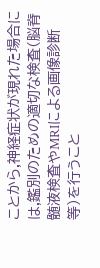ことから,神経症状が現れた場合には,鑑別のための適切な検査(脳脊髄液検査やMRIによる画像診断等)を行うこと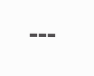---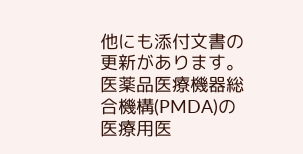他にも添付文書の更新があります。
医薬品医療機器総合機構(PMDA)の
医療用医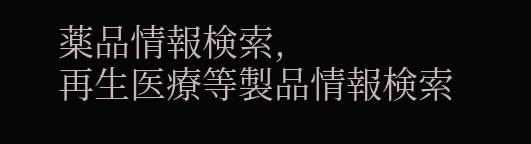薬品情報検索,
再生医療等製品情報検索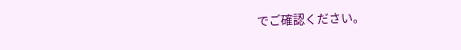でご確認ください。